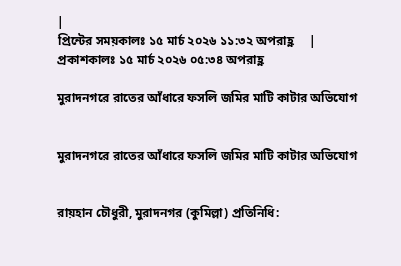|
প্রিন্টের সময়কালঃ ১৫ মার্চ ২০২৬ ১১:৩২ অপরাহ্ণ     |     প্রকাশকালঃ ১৫ মার্চ ২০২৬ ০৫:৩৪ অপরাহ্ণ

মুরাদনগরে রাতের আঁধারে ফসলি জমির মাটি কাটার অভিযোগ


মুরাদনগরে রাতের আঁধারে ফসলি জমির মাটি কাটার অভিযোগ


রায়হান চৌধুরী, মুরাদনগর (কুমিল্লা) প্রতিনিধি: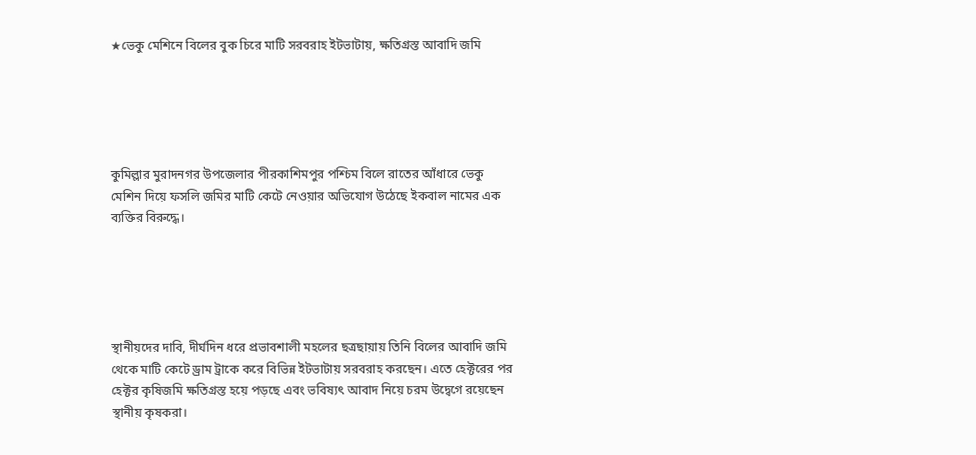★ভেকু মেশিনে বিলের বুক চিরে মাটি সরবরাহ ইটভাটায়, ক্ষতিগ্রস্ত আবাদি জমি





কুমিল্লার মুরাদনগর উপজেলার পীরকাশিমপুর পশ্চিম বিলে রাতের আঁধারে ভেকু মেশিন দিয়ে ফসলি জমির মাটি কেটে নেওয়ার অভিযোগ উঠেছে ইকবাল নামের এক ব্যক্তির বিরুদ্ধে।





স্থানীয়দের দাবি, দীর্ঘদিন ধরে প্রভাবশালী মহলের ছত্রছায়ায় তিনি বিলের আবাদি জমি থেকে মাটি কেটে ড্রাম ট্রাকে করে বিভিন্ন ইটভাটায় সরবরাহ করছেন। এতে হেক্টরের পর হেক্টর কৃষিজমি ক্ষতিগ্রস্ত হয়ে পড়ছে এবং ভবিষ্যৎ আবাদ নিয়ে চরম উদ্বেগে রয়েছেন স্থানীয় কৃষকরা।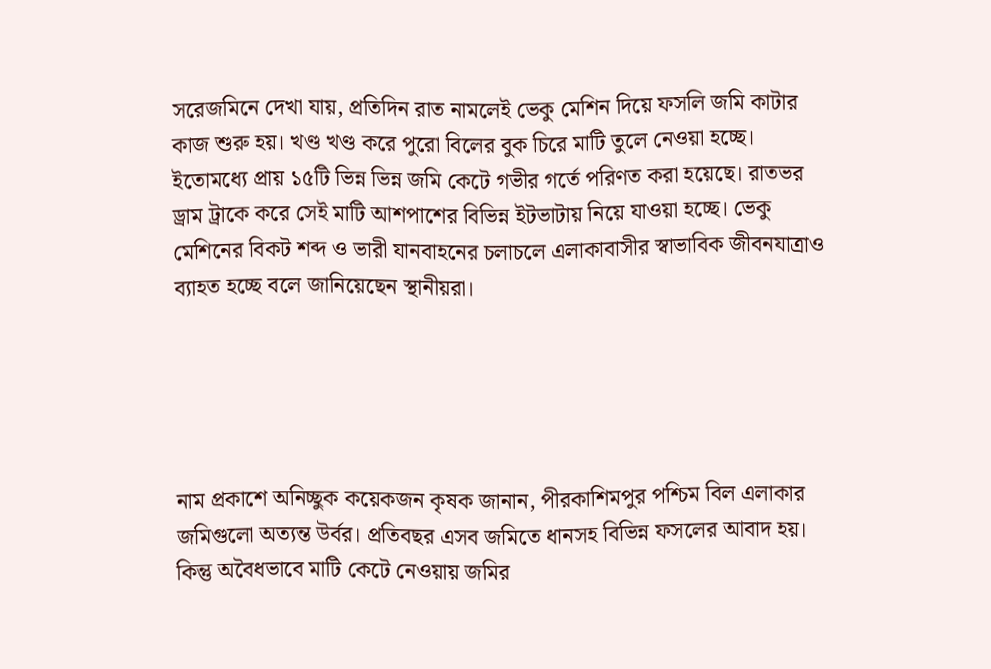সরেজমিনে দেখা যায়, প্রতিদিন রাত নামলেই ভেকু মেশিন দিয়ে ফসলি জমি কাটার কাজ শুরু হয়। খণ্ড খণ্ড করে পুরো বিলের বুক চিরে মাটি তুলে নেওয়া হচ্ছে। ইতোমধ্যে প্রায় ১৫টি ভিন্ন ভিন্ন জমি কেটে গভীর গর্তে পরিণত করা হয়েছে। রাতভর ড্রাম ট্রাকে করে সেই মাটি আশপাশের বিভিন্ন ইটভাটায় নিয়ে যাওয়া হচ্ছে। ভেকু মেশিনের বিকট শব্দ ও ভারী যানবাহনের চলাচলে এলাকাবাসীর স্বাভাবিক জীবনযাত্রাও ব্যাহত হচ্ছে বলে জানিয়েছেন স্থানীয়রা।





নাম প্রকাশে অনিচ্ছুক কয়েকজন কৃষক জানান, পীরকাশিমপুর পশ্চিম বিল এলাকার জমিগুলো অত্যন্ত উর্বর। প্রতিবছর এসব জমিতে ধানসহ বিভিন্ন ফসলের আবাদ হয়। কিন্তু অবৈধভাবে মাটি কেটে নেওয়ায় জমির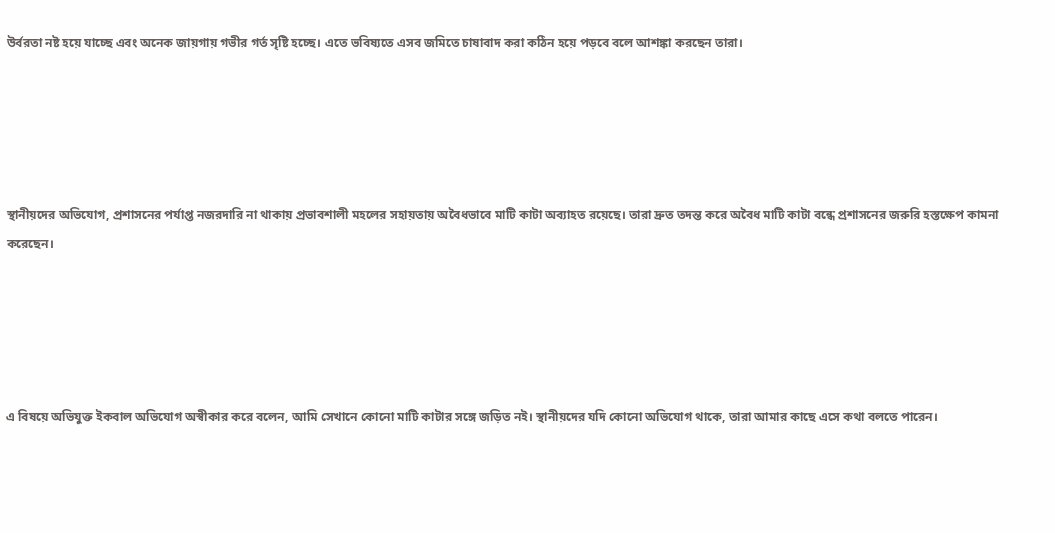উর্বরতা নষ্ট হয়ে যাচ্ছে এবং অনেক জায়গায় গভীর গর্ত সৃষ্টি হচ্ছে। এতে ভবিষ্যতে এসব জমিতে চাষাবাদ করা কঠিন হয়ে পড়বে বলে আশঙ্কা করছেন তারা।





স্থানীয়দের অভিযোগ, প্রশাসনের পর্যাপ্ত নজরদারি না থাকায় প্রভাবশালী মহলের সহায়তায় অবৈধভাবে মাটি কাটা অব্যাহত রয়েছে। তারা দ্রুত তদন্ত করে অবৈধ মাটি কাটা বন্ধে প্রশাসনের জরুরি হস্তক্ষেপ কামনা করেছেন।





এ বিষয়ে অভিযুক্ত ইকবাল অভিযোগ অস্বীকার করে বলেন, আমি সেখানে কোনো মাটি কাটার সঙ্গে জড়িত নই। স্থানীয়দের যদি কোনো অভিযোগ থাকে, তারা আমার কাছে এসে কথা বলতে পারেন।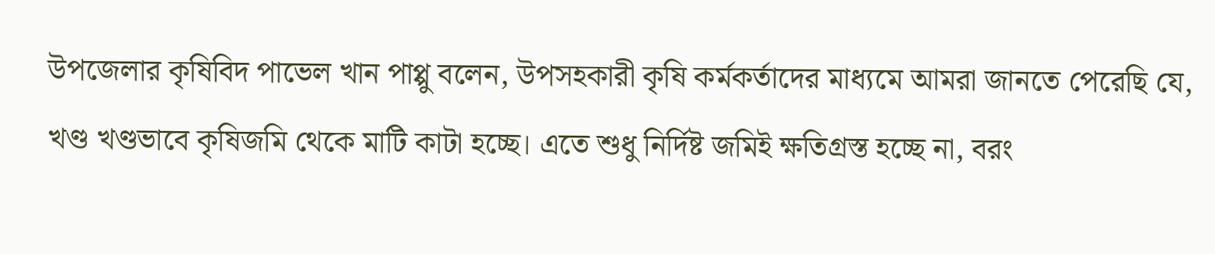উপজেলার কৃষিবিদ পাভেল খান পাপ্পু বলেন, উপসহকারী কৃষি কর্মকর্তাদের মাধ্যমে আমরা জানতে পেরেছি যে, খণ্ড খণ্ডভাবে কৃষিজমি থেকে মাটি কাটা হচ্ছে। এতে শুধু নির্দিষ্ট জমিই ক্ষতিগ্রস্ত হচ্ছে না, বরং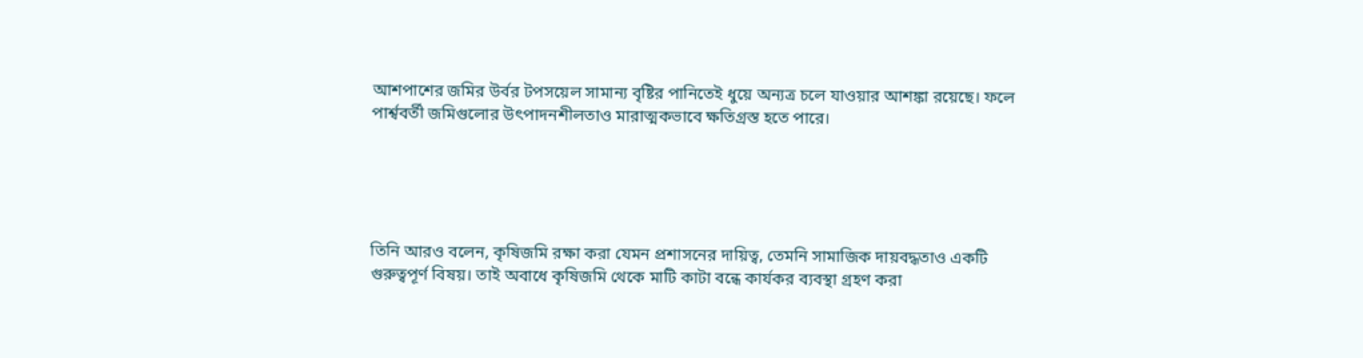আশপাশের জমির উর্বর টপসয়েল সামান্য বৃষ্টির পানিতেই ধুয়ে অন্যত্র চলে যাওয়ার আশঙ্কা রয়েছে। ফলে পার্শ্ববর্তী জমিগুলোর উৎপাদনশীলতাও মারাত্মকভাবে ক্ষতিগ্রস্ত হতে পারে।





তিনি আরও বলেন, কৃষিজমি রক্ষা করা যেমন প্রশাসনের দায়িত্ব, তেমনি সামাজিক দায়বদ্ধতাও একটি গুরুত্বপূর্ণ বিষয়। তাই অবাধে কৃষিজমি থেকে মাটি কাটা বন্ধে কার্যকর ব্যবস্থা গ্রহণ করা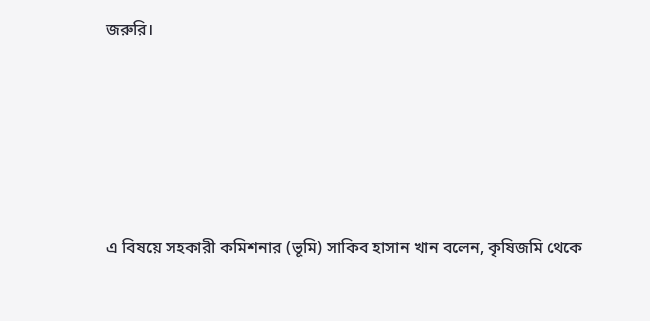জরুরি।





এ বিষয়ে সহকারী কমিশনার (ভূমি) সাকিব হাসান খান বলেন, কৃষিজমি থেকে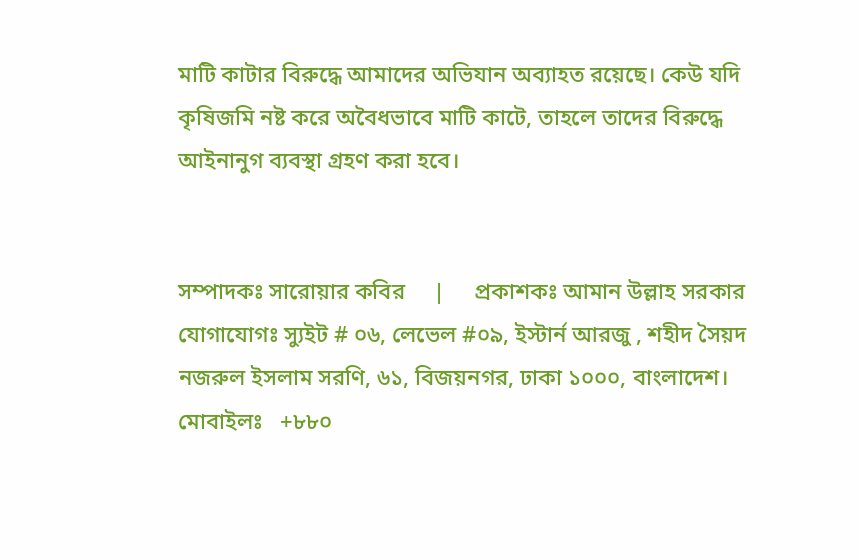মাটি কাটার বিরুদ্ধে আমাদের অভিযান অব্যাহত রয়েছে। কেউ যদি কৃষিজমি নষ্ট করে অবৈধভাবে মাটি কাটে, তাহলে তাদের বিরুদ্ধে আইনানুগ ব্যবস্থা গ্রহণ করা হবে।


সম্পাদকঃ সারোয়ার কবির     |     প্রকাশকঃ আমান উল্লাহ সরকার
যোগাযোগঃ স্যুইট # ০৬, লেভেল #০৯, ইস্টার্ন আরজু , শহীদ সৈয়দ নজরুল ইসলাম সরণি, ৬১, বিজয়নগর, ঢাকা ১০০০, বাংলাদেশ।
মোবাইলঃ   +৮৮০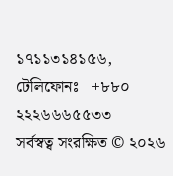১৭১১৩১৪১৫৬, টেলিফোনঃ   +৮৮০ ২২২৬৬৬৫৫৩৩
সর্বস্বত্ব সংরক্ষিত © ২০২৬